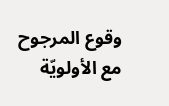وقوع المرجوح مع الأولويّة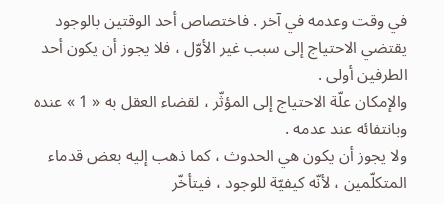في وقت وعدمه في آخر . فاختصاص أحد الوقتين بالوجود يقتضي الاحتياج إلى سبب غير الأوّل ، فلا يجوز أن يكون أحد الطرفين أولى .
والإمكان علّة الاحتياج إلى المؤثّر ، لقضاء العقل به « 1 » عنده وبانتفائه عند عدمه .
ولا يجوز أن يكون هي الحدوث ، كما ذهب إليه بعض قدماء المتكلّمين ، لأنّه كيفيّة للوجود ، فيتأخّر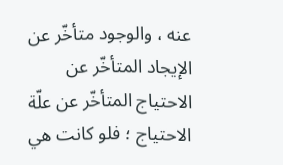عنه ، والوجود متأخّر عن الإيجاد المتأخّر عن الاحتياج المتأخّر عن علّة الاحتياج ؛ فلو كانت هي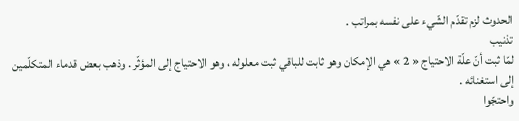الحدوث لزم تقدّم الشّيء على نفسه بمراتب .
تذنيب
لمّا ثبت أنّ علّة الاحتياج « 2 » هي الإمكان وهو ثابت للباقي ثبت معلوله ، وهو الاحتياج إلى المؤثّر . وذهب بعض قدماء المتكلّمين إلى استغنائه .
واحتجّوا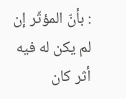: بأنّ المؤثّر إن لم يكن له فيه أثر كان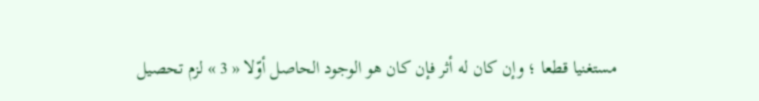مستغنيا قطعا ؛ وإن كان له أثر فإن كان هو الوجود الحاصل أوّلا « 3 » لزم تحصيل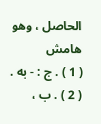الحاصل ، وهو
هامش
( 1 ) . ج : - به .
( 2 ) . ب ،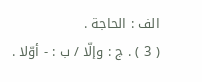الف : الحاجة .
( 3 ) . ج : وإلّا / ب : - أوّلا .